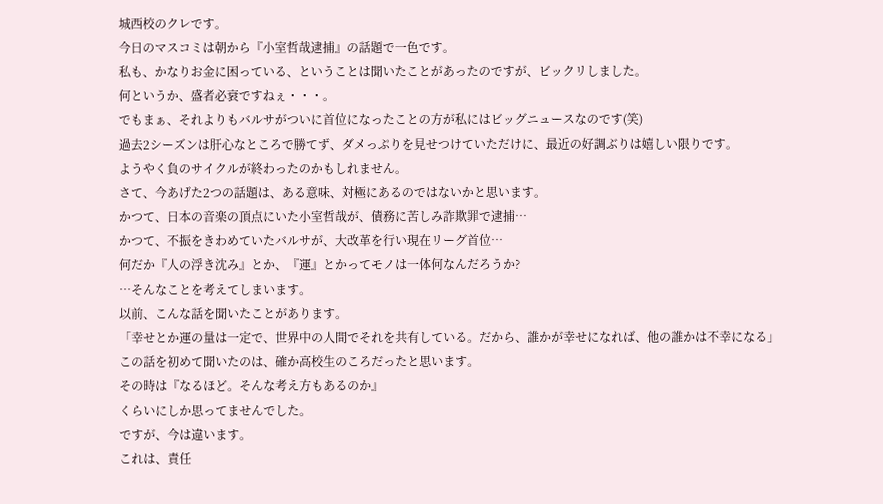城西校のクレです。
今日のマスコミは朝から『小室哲哉逮捕』の話題で一色です。
私も、かなりお金に困っている、ということは聞いたことがあったのですが、ビックリしました。
何というか、盛者必衰ですねぇ・・・。
でもまぁ、それよりもバルサがついに首位になったことの方が私にはビッグニュースなのです(笑)
過去2シーズンは肝心なところで勝てず、ダメっぷりを見せつけていただけに、最近の好調ぶりは嬉しい限りです。
ようやく負のサイクルが終わったのかもしれません。
さて、今あげた2つの話題は、ある意味、対極にあるのではないかと思います。
かつて、日本の音楽の頂点にいた小室哲哉が、債務に苦しみ詐欺罪で逮捕…
かつて、不振をきわめていたバルサが、大改革を行い現在リーグ首位…
何だか『人の浮き沈み』とか、『運』とかってモノは一体何なんだろうか?
…そんなことを考えてしまいます。
以前、こんな話を聞いたことがあります。
「幸せとか運の量は一定で、世界中の人間でそれを共有している。だから、誰かが幸せになれば、他の誰かは不幸になる」
この話を初めて聞いたのは、確か高校生のころだったと思います。
その時は『なるほど。そんな考え方もあるのか』
くらいにしか思ってませんでした。
ですが、今は違います。
これは、責任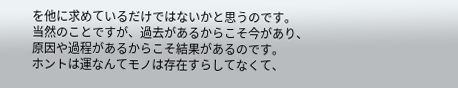を他に求めているだけではないかと思うのです。
当然のことですが、過去があるからこそ今があり、
原因や過程があるからこそ結果があるのです。
ホントは運なんてモノは存在すらしてなくて、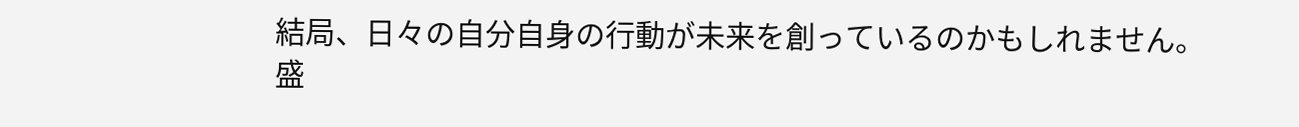結局、日々の自分自身の行動が未来を創っているのかもしれません。
盛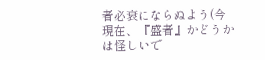者必衰にならぬよう(今現在、『盛者』かどうかは怪しいで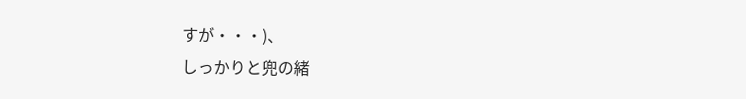すが・・・)、
しっかりと兜の緒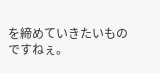を締めていきたいものですねぇ。